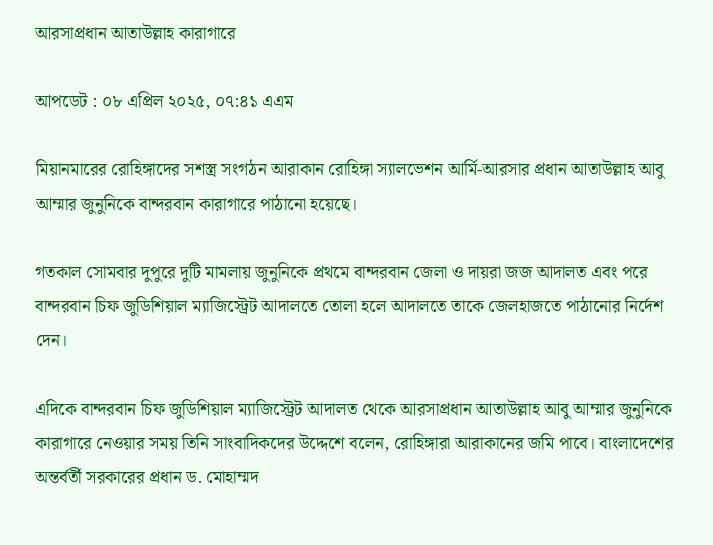আরসাপ্রধান আতাউল্লাহ কারাগারে

আপডেট : ০৮ এপ্রিল ২০২৫, ০৭:৪১ এএম

মিয়ানমারের রোহিঙ্গাদের সশস্ত্র সংগঠন আরাকান রোহিঙ্গা স্যালভেশন আর্মি-আরসার প্রধান আতাউল্লাহ আবু আম্মার জুনুনিকে বান্দরবান কারাগারে পাঠানো হয়েছে।

গতকাল সোমবার দুপুরে দুটি মামলায় জুনুনিকে প্রথমে বান্দরবান জেলা ও দায়রা জজ আদালত এবং পরে বান্দরবান চিফ জুডিশিয়াল ম্যাজিস্ট্রেট আদালতে তোলা হলে আদালতে তাকে জেলহাজতে পাঠানোর নির্দেশ দেন।

এদিকে বান্দরবান চিফ জুডিশিয়াল ম্যাজিস্ট্রেট আদালত থেকে আরসাপ্রধান আতাউল্লাহ আবু আম্মার জুনুনিকে কারাগারে নেওয়ার সময় তিনি সাংবাদিকদের উদ্দেশে বলেন, রোহিঙ্গারা আরাকানের জমি পাবে। বাংলাদেশের অন্তর্বর্তী সরকারের প্রধান ড. মোহাম্মদ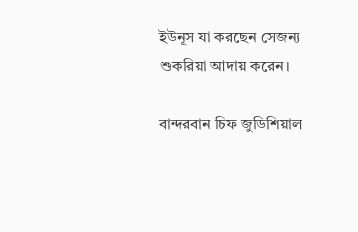ইউনূস যা করছেন সেজন্য শুকরিয়া আদায় করেন।

বান্দরবান চিফ জুডিশিয়াল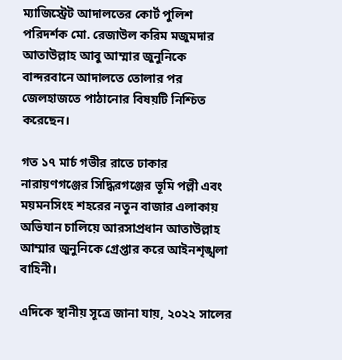ম্যাজিস্ট্রেট আদালতের কোর্ট পুলিশ পরিদর্শক মো. রেজাউল করিম মজুমদার আতাউল্লাহ আবু আম্মার জুনুনিকে বান্দরবানে আদালতে তোলার পর জেলহাজতে পাঠানোর বিষয়টি নিশ্চিত করেছেন।

গত ১৭ মার্চ গভীর রাতে ঢাকার নারায়ণগঞ্জের সিদ্ধিরগঞ্জের ভূমি পল্লী এবং ময়মনসিংহ শহরের নতুন বাজার এলাকায় অভিযান চালিয়ে আরসাপ্রধান আতাউল্লাহ আম্মার জুনুনিকে গ্রেপ্তার করে আইনশৃঙ্খলা বাহিনী।

এদিকে স্থানীয় সূত্রে জানা যায়, ২০২২ সালের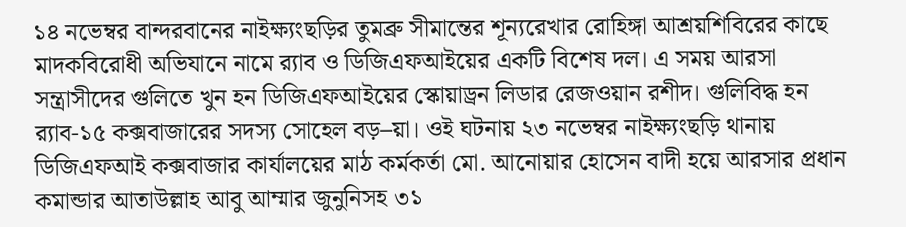১৪ নভেম্বর বান্দরবানের নাইক্ষ্যংছড়ির তুমব্রু সীমান্তের শূন্যরেখার রোহিঙ্গা আশ্রয়শিবিরের কাছে মাদকবিরোধী অভিযানে নামে র‌্যাব ও ডিজিএফআইয়ের একটি বিশেষ দল। এ সময় আরসা সন্ত্রাসীদের গুলিতে খুন হন ডিজিএফআইয়ের স্কোয়াড্রন লিডার রেজওয়ান রশীদ। গুলিবিদ্ধ হন র‌্যাব-১৫ কক্সবাজারের সদস্য সোহেল বড়–য়া। ওই ঘটনায় ২৩ নভেম্বর নাইক্ষ্যংছড়ি থানায় ডিজিএফআই কক্সবাজার কার্যালয়ের মাঠ কর্মকর্তা মো. আনোয়ার হোসেন বাদী হয়ে আরসার প্রধান কমান্ডার আতাউল্লাহ আবু আম্মার জুনুনিসহ ৩১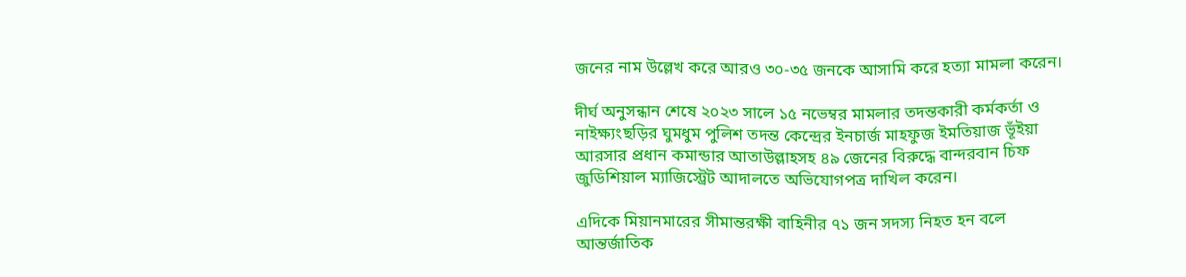জনের নাম উল্লেখ করে আরও ৩০-৩৫ জনকে আসামি করে হত্যা মামলা করেন।

দীর্ঘ অনুসন্ধান শেষে ২০২৩ সালে ১৫ নভেম্বর মামলার তদন্তকারী কর্মকর্তা ও নাইক্ষ্যংছড়ির ঘুমধুম পুলিশ তদন্ত কেন্দ্রের ইনচার্জ মাহফুজ ইমতিয়াজ ভূঁইয়া আরসার প্রধান কমান্ডার আতাউল্লাহসহ ৪৯ জেনের বিরুদ্ধে বান্দরবান চিফ জুডিশিয়াল ম্যাজিস্ট্রেট আদালতে অভিযোগপত্র দাখিল করেন।

এদিকে মিয়ানমারের সীমান্তরক্ষী বাহিনীর ৭১ জন সদস্য নিহত হন বলে আন্তর্জাতিক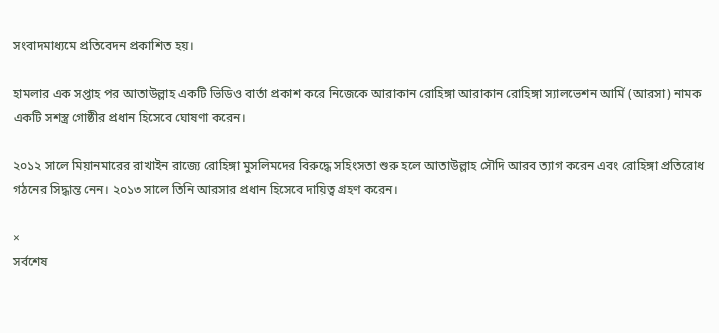সংবাদমাধ্যমে প্রতিবেদন প্রকাশিত হয়।

হামলার এক সপ্তাহ পর আতাউল্লাহ একটি ভিডিও বার্তা প্রকাশ করে নিজেকে আরাকান রোহিঙ্গা আরাকান রোহিঙ্গা স্যালভেশন আর্মি (আরসা) নামক একটি সশস্ত্র গোষ্ঠীর প্রধান হিসেবে ঘোষণা করেন।

২০১২ সালে মিয়ানমারের রাখাইন রাজ্যে রোহিঙ্গা মুসলিমদের বিরুদ্ধে সহিংসতা শুরু হলে আতাউল্লাহ সৌদি আরব ত্যাগ করেন এবং রোহিঙ্গা প্রতিরোধ গঠনের সিদ্ধান্ত নেন। ২০১৩ সালে তিনি আরসার প্রধান হিসেবে দায়িত্ব গ্রহণ করেন।

×
সর্বশেষ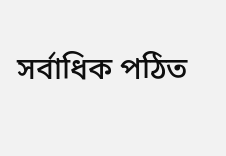সর্বাধিক পঠিত